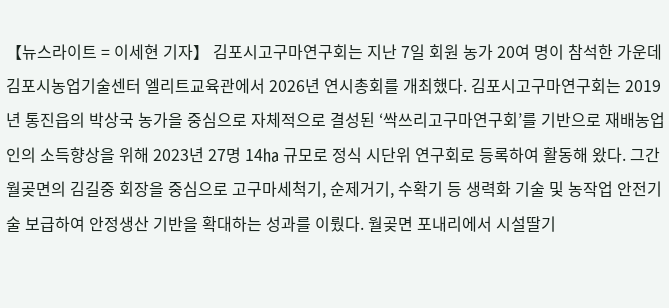【뉴스라이트 = 이세현 기자】 김포시고구마연구회는 지난 7일 회원 농가 20여 명이 참석한 가운데 김포시농업기술센터 엘리트교육관에서 2026년 연시총회를 개최했다. 김포시고구마연구회는 2019년 통진읍의 박상국 농가을 중심으로 자체적으로 결성된 ‘싹쓰리고구마연구회’를 기반으로 재배농업인의 소득향상을 위해 2023년 27명 14㏊ 규모로 정식 시단위 연구회로 등록하여 활동해 왔다. 그간 월곶면의 김길중 회장을 중심으로 고구마세척기, 순제거기, 수확기 등 생력화 기술 및 농작업 안전기술 보급하여 안정생산 기반을 확대하는 성과를 이뤘다. 월곶면 포내리에서 시설딸기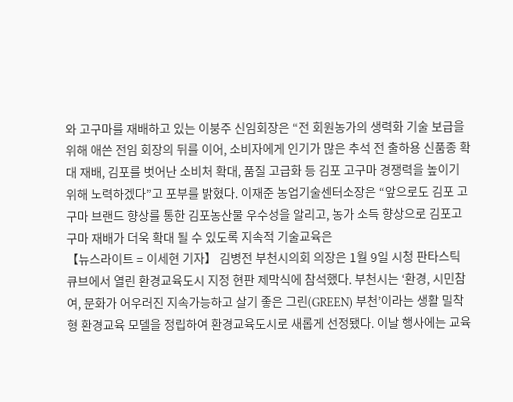와 고구마를 재배하고 있는 이붕주 신임회장은 “전 회원농가의 생력화 기술 보급을 위해 애쓴 전임 회장의 뒤를 이어, 소비자에게 인기가 많은 추석 전 출하용 신품종 확대 재배, 김포를 벗어난 소비처 확대, 품질 고급화 등 김포 고구마 경쟁력을 높이기 위해 노력하겠다”고 포부를 밝혔다. 이재준 농업기술센터소장은 “앞으로도 김포 고구마 브랜드 향상를 통한 김포농산물 우수성을 알리고, 농가 소득 향상으로 김포고구마 재배가 더욱 확대 될 수 있도록 지속적 기술교육은
【뉴스라이트 = 이세현 기자】 김병전 부천시의회 의장은 1월 9일 시청 판타스틱 큐브에서 열린 환경교육도시 지정 현판 제막식에 참석했다. 부천시는 ‘환경, 시민참여, 문화가 어우러진 지속가능하고 살기 좋은 그린(GREEN) 부천’이라는 생활 밀착형 환경교육 모델을 정립하여 환경교육도시로 새롭게 선정됐다. 이날 행사에는 교육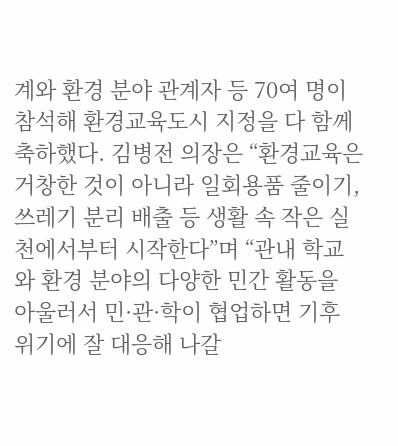계와 환경 분야 관계자 등 70여 명이 참석해 환경교육도시 지정을 다 함께 축하했다. 김병전 의장은 “환경교육은 거창한 것이 아니라 일회용품 줄이기, 쓰레기 분리 배출 등 생활 속 작은 실천에서부터 시작한다”며 “관내 학교와 환경 분야의 다양한 민간 활동을 아울러서 민·관·학이 협업하면 기후 위기에 잘 대응해 나갈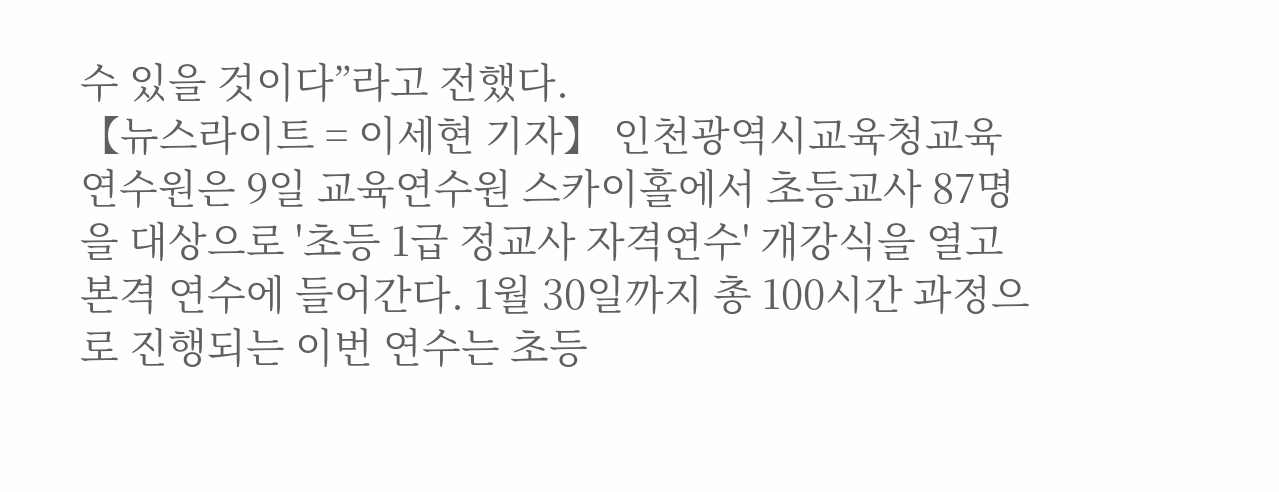수 있을 것이다”라고 전했다.
【뉴스라이트 = 이세현 기자】 인천광역시교육청교육연수원은 9일 교육연수원 스카이홀에서 초등교사 87명을 대상으로 '초등 1급 정교사 자격연수' 개강식을 열고 본격 연수에 들어간다. 1월 30일까지 총 100시간 과정으로 진행되는 이번 연수는 초등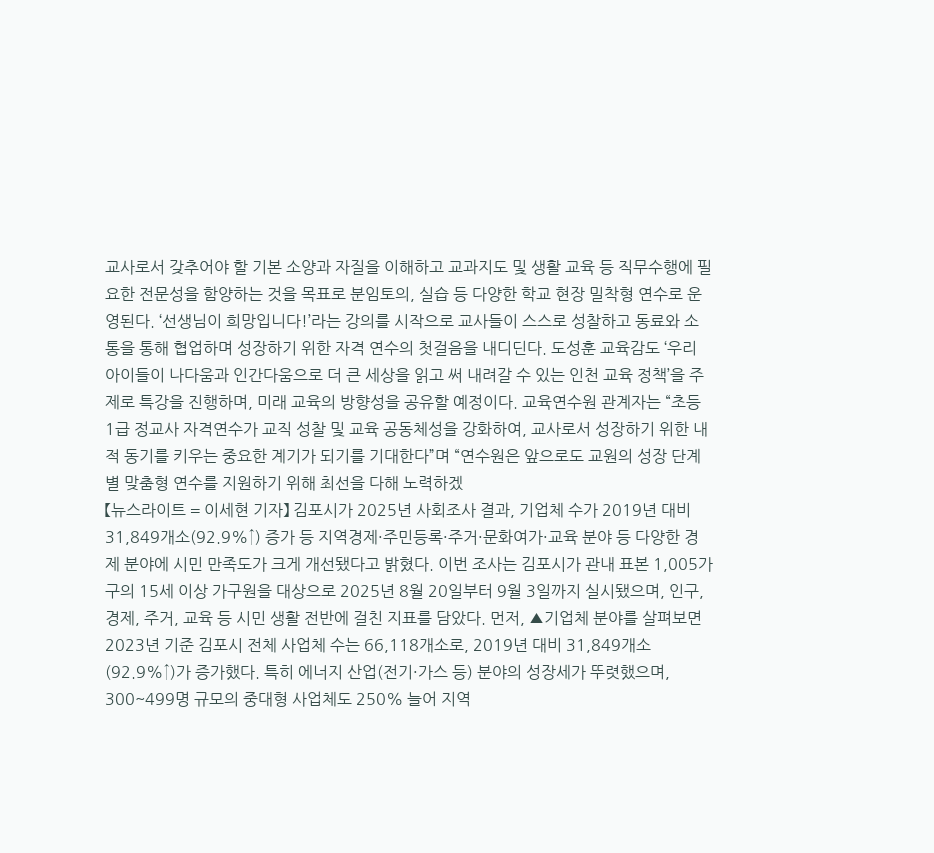교사로서 갖추어야 할 기본 소양과 자질을 이해하고 교과지도 및 생활 교육 등 직무수행에 필요한 전문성을 함양하는 것을 목표로 분임토의, 실습 등 다양한 학교 현장 밀착형 연수로 운영된다. ‘선생님이 희망입니다!’라는 강의를 시작으로 교사들이 스스로 성찰하고 동료와 소통을 통해 협업하며 성장하기 위한 자격 연수의 첫걸음을 내디딘다. 도성훈 교육감도 ‘우리 아이들이 나다움과 인간다움으로 더 큰 세상을 읽고 써 내려갈 수 있는 인천 교육 정책’을 주제로 특강을 진행하며, 미래 교육의 방향성을 공유할 예정이다. 교육연수원 관계자는 “초등 1급 정교사 자격연수가 교직 성찰 및 교육 공동체성을 강화하여, 교사로서 성장하기 위한 내적 동기를 키우는 중요한 계기가 되기를 기대한다”며 “연수원은 앞으로도 교원의 성장 단계별 맞춤형 연수를 지원하기 위해 최선을 다해 노력하겠
【뉴스라이트 = 이세현 기자】 김포시가 2025년 사회조사 결과, 기업체 수가 2019년 대비 31,849개소(92.9%↑) 증가 등 지역경제·주민등록·주거·문화여가·교육 분야 등 다양한 경제 분야에 시민 만족도가 크게 개선됐다고 밝혔다. 이번 조사는 김포시가 관내 표본 1,005가구의 15세 이상 가구원을 대상으로 2025년 8월 20일부터 9월 3일까지 실시됐으며, 인구, 경제, 주거, 교육 등 시민 생활 전반에 걸친 지표를 담았다. 먼저, ▲기업체 분야를 살펴보면 2023년 기준 김포시 전체 사업체 수는 66,118개소로, 2019년 대비 31,849개소(92.9%↑)가 증가했다. 특히 에너지 산업(전기·가스 등) 분야의 성장세가 뚜렷했으며, 300~499명 규모의 중대형 사업체도 250% 늘어 지역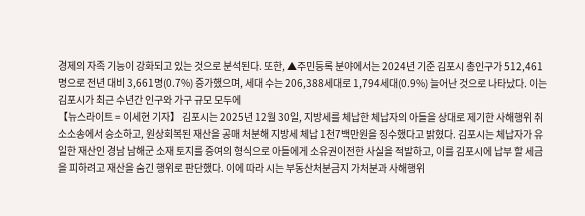경제의 자족 기능이 강화되고 있는 것으로 분석된다. 또한, ▲주민등록 분야에서는 2024년 기준 김포시 총인구가 512,461명으로 전년 대비 3,661명(0.7%) 증가했으며, 세대 수는 206,388세대로 1,794세대(0.9%) 늘어난 것으로 나타났다. 이는 김포시가 최근 수년간 인구와 가구 규모 모두에
【뉴스라이트 = 이세현 기자】 김포시는 2025년 12월 30일, 지방세를 체납한 체납자의 아들을 상대로 제기한 사해행위 취소소송에서 승소하고, 원상회복된 재산을 공매 처분해 지방세 체납 1천7백만원을 징수했다고 밝혔다. 김포시는 체납자가 유일한 재산인 경남 남해군 소재 토지를 증여의 형식으로 아들에게 소유권이전한 사실을 적발하고, 이를 김포시에 납부 할 세금을 피하려고 재산을 숨긴 행위로 판단했다. 이에 따라 시는 부동산처분금지 가처분과 사해행위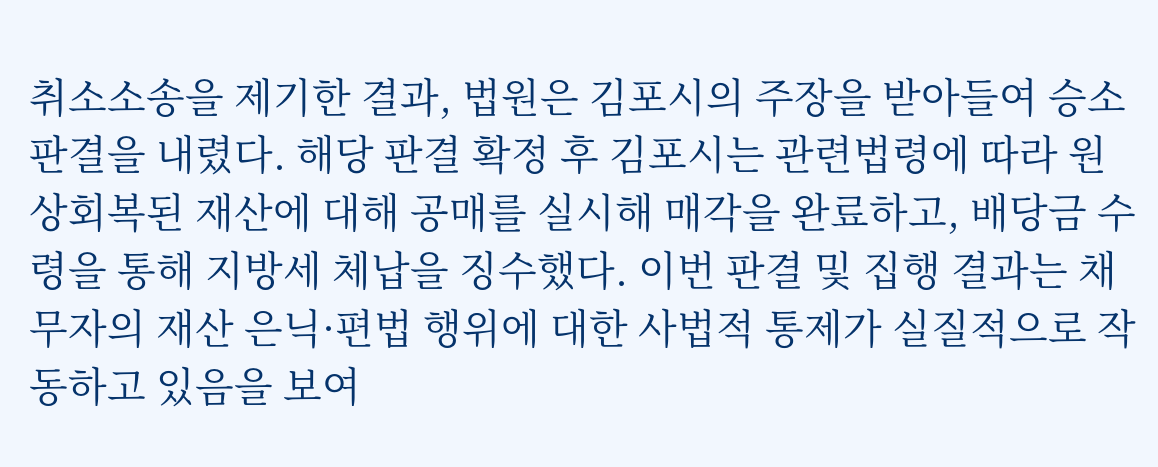취소소송을 제기한 결과, 법원은 김포시의 주장을 받아들여 승소 판결을 내렸다. 해당 판결 확정 후 김포시는 관련법령에 따라 원상회복된 재산에 대해 공매를 실시해 매각을 완료하고, 배당금 수령을 통해 지방세 체납을 징수했다. 이번 판결 및 집행 결과는 채무자의 재산 은닉·편법 행위에 대한 사법적 통제가 실질적으로 작동하고 있음을 보여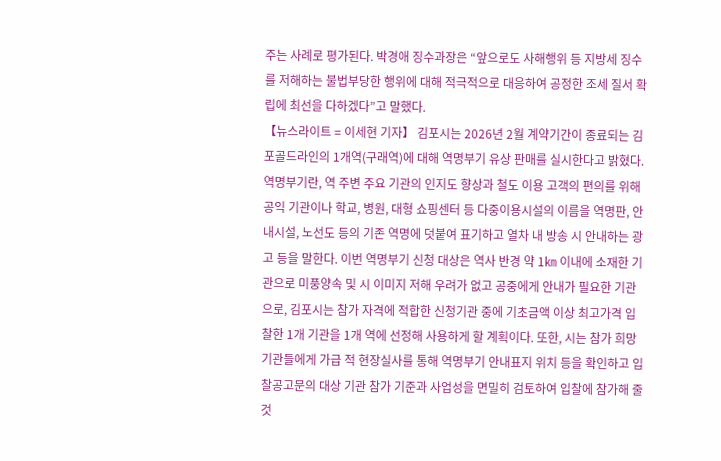주는 사례로 평가된다. 박경애 징수과장은 “앞으로도 사해행위 등 지방세 징수를 저해하는 불법부당한 행위에 대해 적극적으로 대응하여 공정한 조세 질서 확립에 최선을 다하겠다”고 말했다.
【뉴스라이트 = 이세현 기자】 김포시는 2026년 2월 계약기간이 종료되는 김포골드라인의 1개역(구래역)에 대해 역명부기 유상 판매를 실시한다고 밝혔다. 역명부기란, 역 주변 주요 기관의 인지도 향상과 철도 이용 고객의 편의를 위해 공익 기관이나 학교, 병원, 대형 쇼핑센터 등 다중이용시설의 이름을 역명판, 안내시설, 노선도 등의 기존 역명에 덧붙여 표기하고 열차 내 방송 시 안내하는 광고 등을 말한다. 이번 역명부기 신청 대상은 역사 반경 약 1㎞ 이내에 소재한 기관으로 미풍양속 및 시 이미지 저해 우려가 없고 공중에게 안내가 필요한 기관으로, 김포시는 참가 자격에 적합한 신청기관 중에 기초금액 이상 최고가격 입찰한 1개 기관을 1개 역에 선정해 사용하게 할 계획이다. 또한, 시는 참가 희망 기관들에게 가급 적 현장실사를 통해 역명부기 안내표지 위치 등을 확인하고 입찰공고문의 대상 기관 참가 기준과 사업성을 면밀히 검토하여 입찰에 참가해 줄 것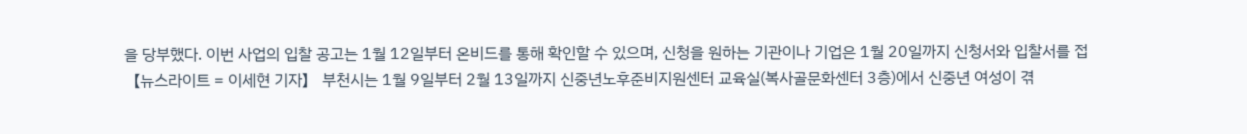을 당부했다. 이번 사업의 입찰 공고는 1월 12일부터 온비드를 통해 확인할 수 있으며, 신청을 원하는 기관이나 기업은 1월 20일까지 신청서와 입찰서를 접
【뉴스라이트 = 이세현 기자】 부천시는 1월 9일부터 2월 13일까지 신중년노후준비지원센터 교육실(복사골문화센터 3층)에서 신중년 여성이 겪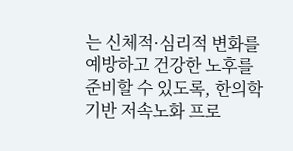는 신체적·심리적 변화를 예방하고 건강한 노후를 준비할 수 있도록, 한의학 기반 저속노화 프로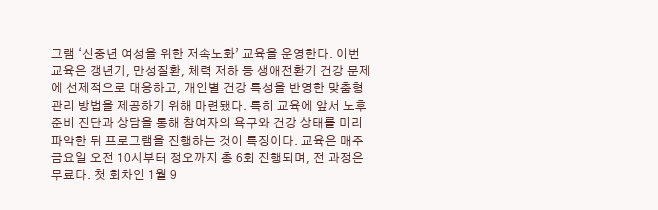그램 ‘신중년 여성을 위한 저속노화’ 교육을 운영한다. 이번 교육은 갱년기, 만성질환, 체력 저하 등 생애전환기 건강 문제에 선제적으로 대응하고, 개인별 건강 특성을 반영한 맞춤형 관리 방법을 제공하기 위해 마련됐다. 특히 교육에 앞서 노후준비 진단과 상담을 통해 참여자의 욕구와 건강 상태를 미리 파악한 뒤 프로그램을 진행하는 것이 특징이다. 교육은 매주 금요일 오전 10시부터 정오까지 총 6회 진행되며, 전 과정은 무료다. 첫 회차인 1월 9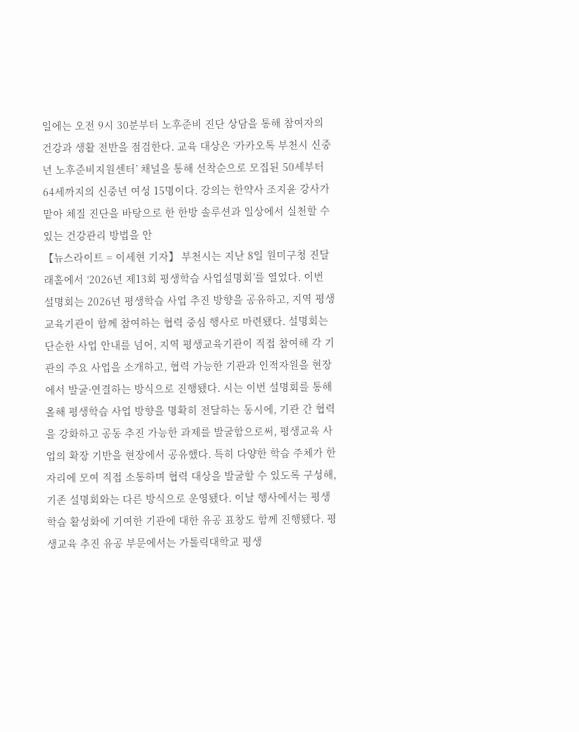일에는 오전 9시 30분부터 노후준비 진단 상담을 통해 참여자의 건강과 생활 전반을 점검한다. 교육 대상은 ‘카카오톡 부천시 신중년 노후준비지원센터’ 채널을 통해 선착순으로 모집된 50세부터 64세까지의 신중년 여성 15명이다. 강의는 한약사 조지윤 강사가 맡아 체질 진단을 바탕으로 한 한방 솔루션과 일상에서 실천할 수 있는 건강관리 방법을 안
【뉴스라이트 = 이세현 기자】 부천시는 지난 8일 원미구청 진달래홀에서 ‘2026년 제13회 평생학습 사업설명회’를 열었다. 이번 설명회는 2026년 평생학습 사업 추진 방향을 공유하고, 지역 평생교육기관이 함께 참여하는 협력 중심 행사로 마련됐다. 설명회는 단순한 사업 안내를 넘어, 지역 평생교육기관이 직접 참여해 각 기관의 주요 사업을 소개하고, 협력 가능한 기관과 인적자원을 현장에서 발굴·연결하는 방식으로 진행됐다. 시는 이번 설명회를 통해 올해 평생학습 사업 방향을 명확히 전달하는 동시에, 기관 간 협력을 강화하고 공동 추진 가능한 과제를 발굴함으로써, 평생교육 사업의 확장 기반을 현장에서 공유했다. 특히 다양한 학습 주체가 한자리에 모여 직접 소통하며 협력 대상을 발굴할 수 있도록 구성해, 기존 설명회와는 다른 방식으로 운영됐다. 이날 행사에서는 평생학습 활성화에 기여한 기관에 대한 유공 표창도 함께 진행됐다. 평생교육 추진 유공 부문에서는 가톨릭대학교 평생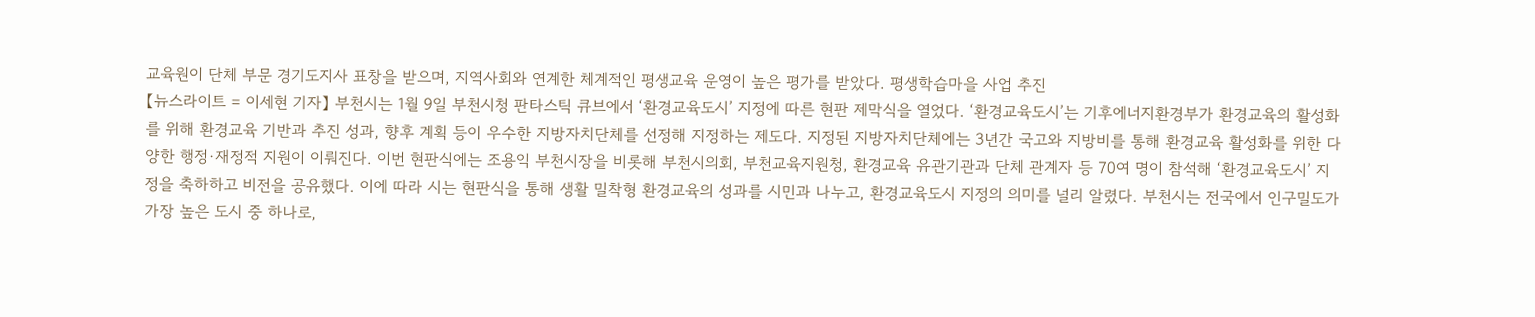교육원이 단체 부문 경기도지사 표창을 받으며, 지역사회와 연계한 체계적인 평생교육 운영이 높은 평가를 받았다. 평생학습마을 사업 추진
【뉴스라이트 = 이세현 기자】 부천시는 1월 9일 부천시청 판타스틱 큐브에서 ‘환경교육도시’ 지정에 따른 현판 제막식을 열었다. ‘환경교육도시’는 기후에너지환경부가 환경교육의 활성화를 위해 환경교육 기반과 추진 성과, 향후 계획 등이 우수한 지방자치단체를 선정해 지정하는 제도다. 지정된 지방자치단체에는 3년간 국고와 지방비를 통해 환경교육 활성화를 위한 다양한 행정·재정적 지원이 이뤄진다. 이번 현판식에는 조용익 부천시장을 비롯해 부천시의회, 부천교육지원청, 환경교육 유관기관과 단체 관계자 등 70여 명이 참석해 ‘환경교육도시’ 지정을 축하하고 비전을 공유했다. 이에 따라 시는 현판식을 통해 생활 밀착형 환경교육의 성과를 시민과 나누고, 환경교육도시 지정의 의미를 널리 알렸다. 부천시는 전국에서 인구밀도가 가장 높은 도시 중 하나로,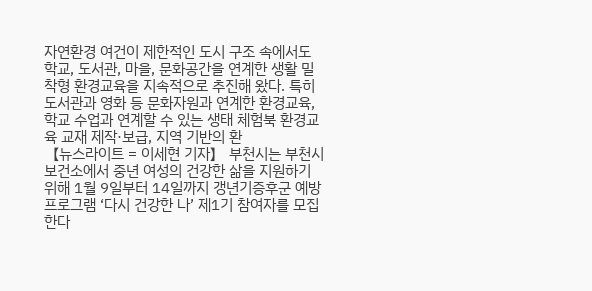자연환경 여건이 제한적인 도시 구조 속에서도 학교, 도서관, 마을, 문화공간을 연계한 생활 밀착형 환경교육을 지속적으로 추진해 왔다. 특히 도서관과 영화 등 문화자원과 연계한 환경교육, 학교 수업과 연계할 수 있는 생태 체험북 환경교육 교재 제작·보급, 지역 기반의 환
【뉴스라이트 = 이세현 기자】 부천시는 부천시보건소에서 중년 여성의 건강한 삶을 지원하기 위해 1월 9일부터 14일까지 갱년기증후군 예방프로그램 ‘다시 건강한 나’ 제1기 참여자를 모집한다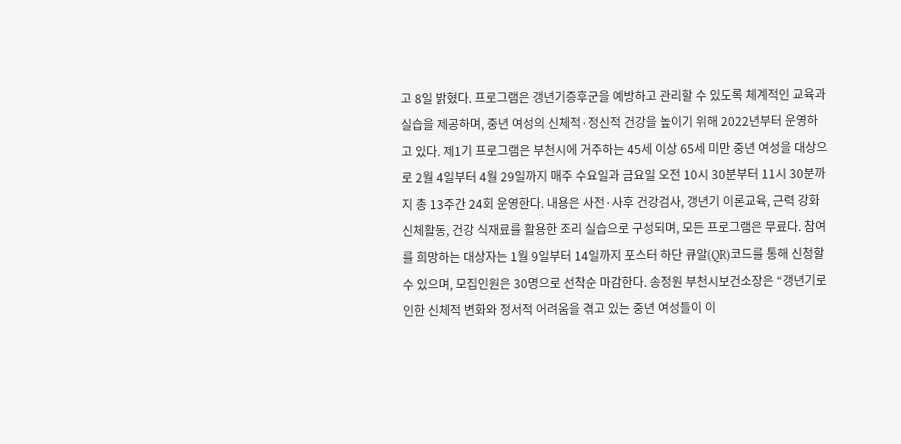고 8일 밝혔다. 프로그램은 갱년기증후군을 예방하고 관리할 수 있도록 체계적인 교육과 실습을 제공하며, 중년 여성의 신체적·정신적 건강을 높이기 위해 2022년부터 운영하고 있다. 제1기 프로그램은 부천시에 거주하는 45세 이상 65세 미만 중년 여성을 대상으로 2월 4일부터 4월 29일까지 매주 수요일과 금요일 오전 10시 30분부터 11시 30분까지 총 13주간 24회 운영한다. 내용은 사전·사후 건강검사, 갱년기 이론교육, 근력 강화 신체활동, 건강 식재료를 활용한 조리 실습으로 구성되며, 모든 프로그램은 무료다. 참여를 희망하는 대상자는 1월 9일부터 14일까지 포스터 하단 큐알(QR)코드를 통해 신청할 수 있으며, 모집인원은 30명으로 선착순 마감한다. 송정원 부천시보건소장은 “갱년기로 인한 신체적 변화와 정서적 어려움을 겪고 있는 중년 여성들이 이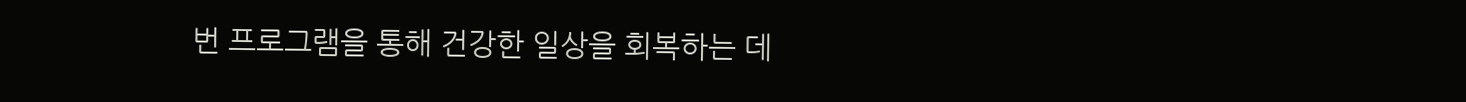번 프로그램을 통해 건강한 일상을 회복하는 데